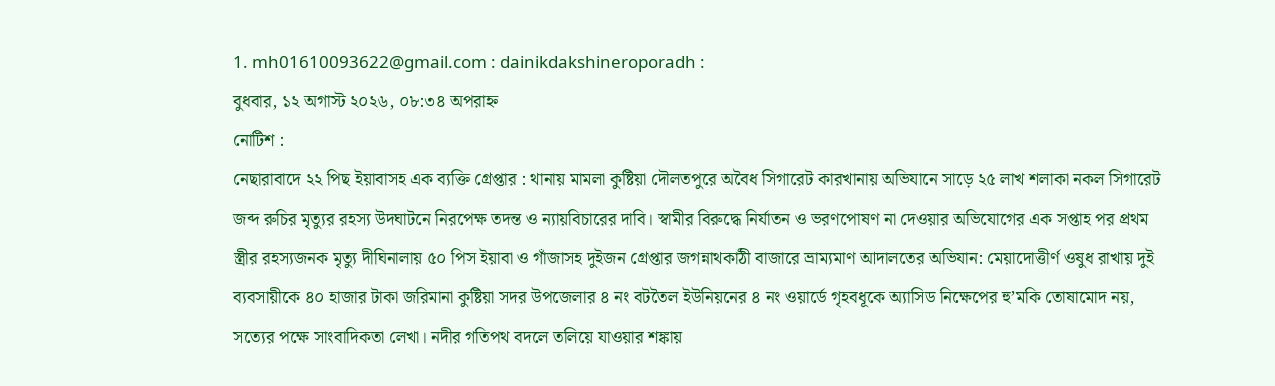1. mh01610093622@gmail.com : dainikdakshineroporadh :
বুধবার, ১২ অগাস্ট ২০২৬, ০৮:৩৪ অপরাহ্ন
নোটিশ :
নেছারাবাদে ২২ পিছ ইয়াবাসহ এক ব্যক্তি গ্রেপ্তার : থানায় মামলা কুষ্টিয়া দৌলতপুরে অবৈধ সিগারেট কারখানায় অভিযানে সাড়ে ২৫ লাখ শলাকা নকল সিগারেট জব্দ রুচির মৃত্যুর রহস্য উদঘাটনে নিরপেক্ষ তদন্ত ও ন্যায়বিচারের দাবি। স্বামীর বিরুদ্ধে নির্যাতন ও ভরণপোষণ না দেওয়ার অভিযোগের এক সপ্তাহ পর প্রথম স্ত্রীর রহস্যজনক মৃত্যু দীঘিনালায় ৫০ পিস ইয়াবা ও গাঁজাসহ দুইজন গ্রেপ্তার জগন্নাথকাঠী বাজারে ভ্রাম্যমাণ আদালতের অভিযান: মেয়াদোত্তীর্ণ ওষুধ রাখায় দুই ব্যবসায়ীকে ৪০ হাজার টাকা জরিমানা কুষ্টিয়া সদর উপজেলার ৪ নং বটতৈল ইউনিয়নের ৪ নং ওয়ার্ডে গৃহবধূকে অ্যাসিড নিক্ষেপের হু’মকি তোষামোদ নয়, সত্যের পক্ষে সাংবাদিকতা লেখা। নদীর গতিপথ বদলে তলিয়ে যাওয়ার শঙ্কায়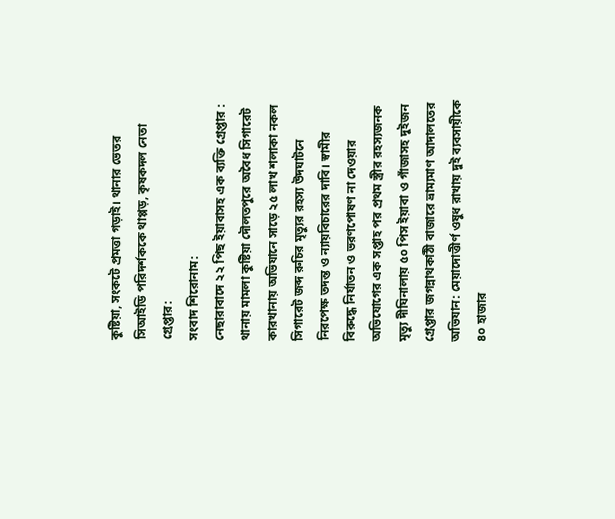কুষ্টিয়া, সংকটে প্রমত্তা গড়াই। থানার ভেতর সিআইডি পরিদর্শককে থাপ্পড়, কৃষকদল নেতা গ্রেপ্তার:
সংবাদ শিরোনাম:
নেছারাবাদে ২২ পিছ ইয়াবাসহ এক ব্যক্তি গ্রেপ্তার : থানায় মামলা কুষ্টিয়া দৌলতপুরে অবৈধ সিগারেট কারখানায় অভিযানে সাড়ে ২৫ লাখ শলাকা নকল সিগারেট জব্দ রুচির মৃত্যুর রহস্য উদঘাটনে নিরপেক্ষ তদন্ত ও ন্যায়বিচারের দাবি। স্বামীর বিরুদ্ধে নির্যাতন ও ভরণপোষণ না দেওয়ার অভিযোগের এক সপ্তাহ পর প্রথম স্ত্রীর রহস্যজনক মৃত্যু দীঘিনালায় ৫০ পিস ইয়াবা ও গাঁজাসহ দুইজন গ্রেপ্তার জগন্নাথকাঠী বাজারে ভ্রাম্যমাণ আদালতের অভিযান: মেয়াদোত্তীর্ণ ওষুধ রাখায় দুই ব্যবসায়ীকে ৪০ হাজার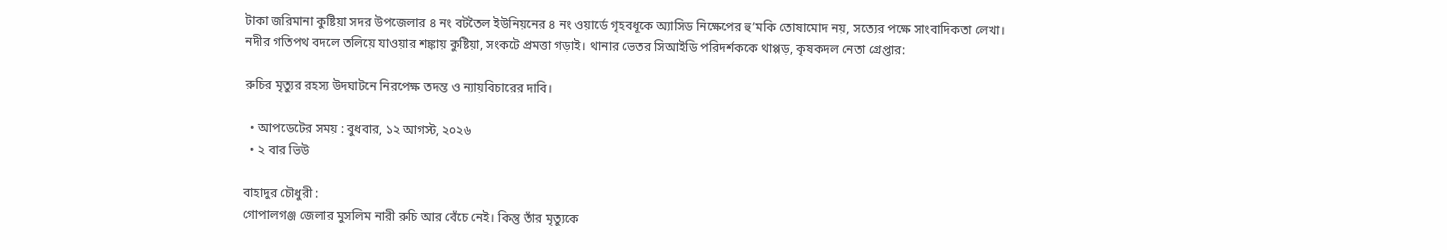টাকা জরিমানা কুষ্টিয়া সদর উপজেলার ৪ নং বটতৈল ইউনিয়নের ৪ নং ওয়ার্ডে গৃহবধূকে অ্যাসিড নিক্ষেপের হু’মকি তোষামোদ নয়, সত্যের পক্ষে সাংবাদিকতা লেখা। নদীর গতিপথ বদলে তলিয়ে যাওয়ার শঙ্কায় কুষ্টিয়া, সংকটে প্রমত্তা গড়াই। থানার ভেতর সিআইডি পরিদর্শককে থাপ্পড়, কৃষকদল নেতা গ্রেপ্তার:

রুচির মৃত্যুর রহস্য উদঘাটনে নিরপেক্ষ তদন্ত ও ন্যায়বিচারের দাবি।

  • আপডেটের সময় : বুধবার, ১২ আগস্ট, ২০২৬
  • ২ বার ভিউ

বাহাদুর চৌধুরী :
গোপালগঞ্জ জেলার মুসলিম নারী রুচি আর বেঁচে নেই। কিন্তু তাঁর মৃত্যুকে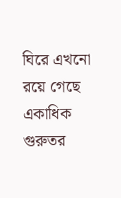ঘিরে এখনো রয়ে গেছে একাধিক গুরুতর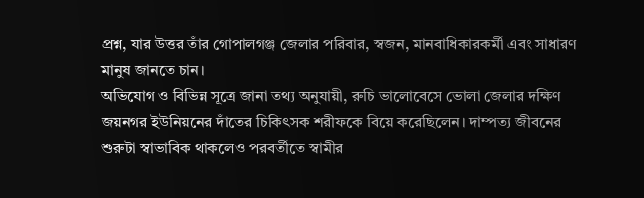প্রশ্ন, যার উত্তর তাঁর গোপালগঞ্জ জেলার পরিবার, স্বজন, মানবাধিকারকর্মী এবং সাধারণ মানুষ জানতে চান।
অভিযোগ ও বিভিন্ন সূত্রে জানা তথ্য অনুযায়ী, রুচি ভালোবেসে ভোলা জেলার দক্ষিণ জয়নগর ইউনিয়নের দাঁতের চিকিৎসক শরীফকে বিয়ে করেছিলেন। দাম্পত্য জীবনের শুরুটা স্বাভাবিক থাকলেও পরবর্তীতে স্বামীর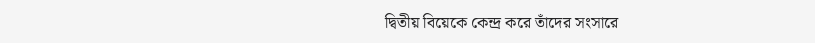দ্বিতীয় বিয়েকে কেন্দ্র করে তাঁদের সংসারে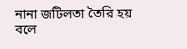নানা জটিলতা তৈরি হয় বলে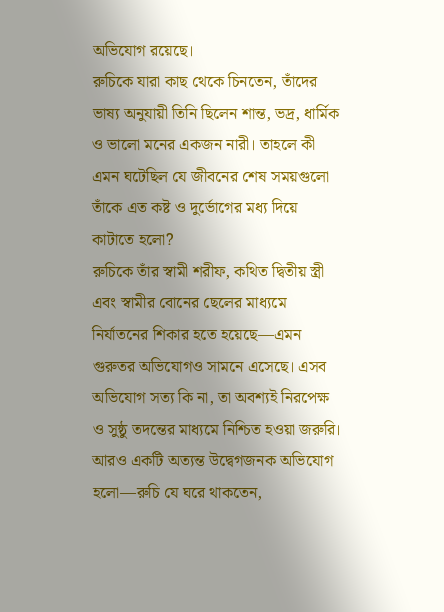অভিযোগ রয়েছে।
রুচিকে যারা কাছ থেকে চিনতেন, তাঁদের ভাষ্য অনুযায়ী তিনি ছিলেন শান্ত, ভদ্র, ধার্মিক ও ভালো মনের একজন নারী। তাহলে কী এমন ঘটেছিল যে জীবনের শেষ সময়গুলো তাঁকে এত কষ্ট ও দুর্ভোগের মধ্য দিয়ে কাটাতে হলো?
রুচিকে তাঁর স্বামী শরীফ, কথিত দ্বিতীয় স্ত্রী এবং স্বামীর বোনের ছেলের মাধ্যমে নির্যাতনের শিকার হতে হয়েছে—এমন গুরুতর অভিযোগও সামনে এসেছে। এসব অভিযোগ সত্য কি না, তা অবশ্যই নিরপেক্ষ ও সুষ্ঠু তদন্তের মাধ্যমে নিশ্চিত হওয়া জরুরি।
আরও একটি অত্যন্ত উদ্বেগজনক অভিযোগ হলো—রুচি যে ঘরে থাকতেন,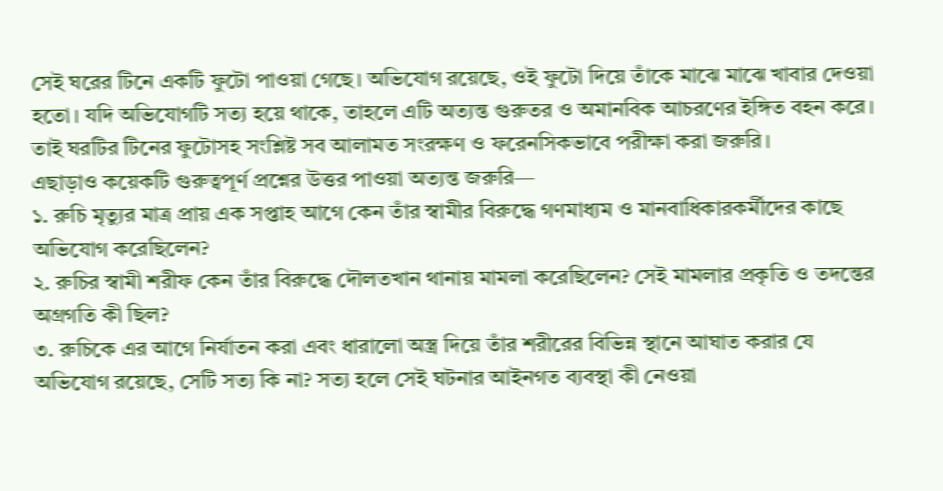সেই ঘরের টিনে একটি ফুটো পাওয়া গেছে। অভিযোগ রয়েছে, ওই ফুটো দিয়ে তাঁকে মাঝে মাঝে খাবার দেওয়া হতো। যদি অভিযোগটি সত্য হয়ে থাকে, তাহলে এটি অত্যন্ত গুরুতর ও অমানবিক আচরণের ইঙ্গিত বহন করে। তাই ঘরটির টিনের ফুটোসহ সংশ্লিষ্ট সব আলামত সংরক্ষণ ও ফরেনসিকভাবে পরীক্ষা করা জরুরি।
এছাড়াও কয়েকটি গুরুত্বপূর্ণ প্রশ্নের উত্তর পাওয়া অত্যন্ত জরুরি—
১. রুচি মৃত্যুর মাত্র প্রায় এক সপ্তাহ আগে কেন তাঁর স্বামীর বিরুদ্ধে গণমাধ্যম ও মানবাধিকারকর্মীদের কাছে অভিযোগ করেছিলেন?
২. রুচির স্বামী শরীফ কেন তাঁর বিরুদ্ধে দৌলতখান থানায় মামলা করেছিলেন? সেই মামলার প্রকৃতি ও তদন্তের অগ্রগতি কী ছিল?
৩. রুচিকে এর আগে নির্যাতন করা এবং ধারালো অস্ত্র দিয়ে তাঁর শরীরের বিভিন্ন স্থানে আঘাত করার যে অভিযোগ রয়েছে, সেটি সত্য কি না? সত্য হলে সেই ঘটনার আইনগত ব্যবস্থা কী নেওয়া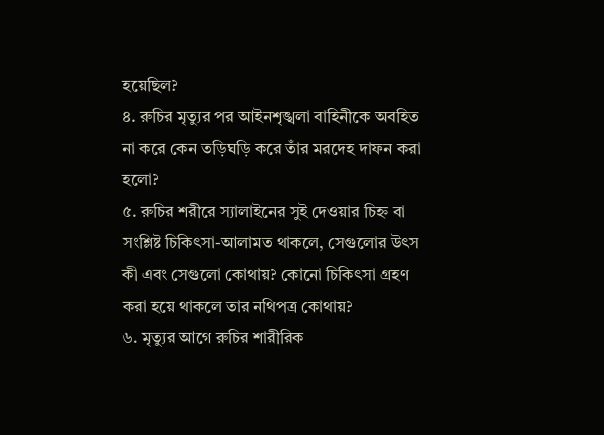হয়েছিল?
৪. রুচির মৃত্যুর পর আইনশৃঙ্খলা বাহিনীকে অবহিত না করে কেন তড়িঘড়ি করে তাঁর মরদেহ দাফন করা হলো?
৫. রুচির শরীরে স্যালাইনের সুই দেওয়ার চিহ্ন বা সংশ্লিষ্ট চিকিৎসা-আলামত থাকলে, সেগুলোর উৎস কী এবং সেগুলো কোথায়? কোনো চিকিৎসা গ্রহণ করা হয়ে থাকলে তার নথিপত্র কোথায়?
৬. মৃত্যুর আগে রুচির শারীরিক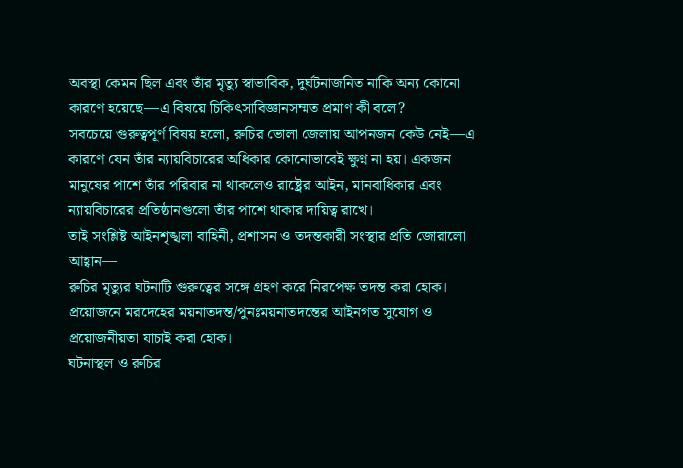অবস্থা কেমন ছিল এবং তাঁর মৃত্যু স্বাভাবিক, দুর্ঘটনাজনিত নাকি অন্য কোনো কারণে হয়েছে—এ বিষয়ে চিকিৎসাবিজ্ঞানসম্মত প্রমাণ কী বলে?
সবচেয়ে গুরুত্বপূর্ণ বিষয় হলো, রুচির ভোলা জেলায় আপনজন কেউ নেই—এ কারণে যেন তাঁর ন্যায়বিচারের অধিকার কোনোভাবেই ক্ষুণ্ন না হয়। একজন মানুষের পাশে তাঁর পরিবার না থাকলেও রাষ্ট্রের আইন, মানবাধিকার এবং ন্যায়বিচারের প্রতিষ্ঠানগুলো তাঁর পাশে থাকার দায়িত্ব রাখে।
তাই সংশ্লিষ্ট আইনশৃঙ্খলা বাহিনী, প্রশাসন ও তদন্তকারী সংস্থার প্রতি জোরালো আহ্বান—
রুচির মৃত্যুর ঘটনাটি গুরুত্বের সঙ্গে গ্রহণ করে নিরপেক্ষ তদন্ত করা হোক।
প্রয়োজনে মরদেহের ময়নাতদন্ত/পুনঃময়নাতদন্তের আইনগত সুযোগ ও প্রয়োজনীয়তা যাচাই করা হোক।
ঘটনাস্থল ও রুচির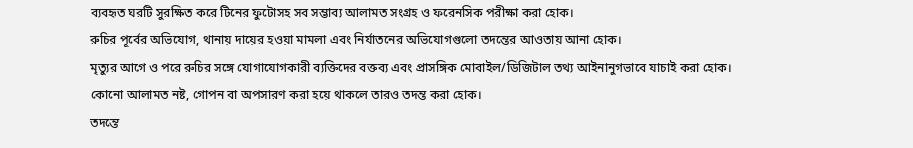ব্যবহৃত ঘরটি সুরক্ষিত করে টিনের ফুটোসহ সব সম্ভাব্য আলামত সংগ্রহ ও ফরেনসিক পরীক্ষা করা হোক।
রুচির পূর্বের অভিযোগ, থানায় দায়ের হওয়া মামলা এবং নির্যাতনের অভিযোগগুলো তদন্তের আওতায় আনা হোক।
মৃত্যুর আগে ও পরে রুচির সঙ্গে যোগাযোগকারী ব্যক্তিদের বক্তব্য এবং প্রাসঙ্গিক মোবাইল/ডিজিটাল তথ্য আইনানুগভাবে যাচাই করা হোক।
কোনো আলামত নষ্ট, গোপন বা অপসারণ করা হয়ে থাকলে তারও তদন্ত করা হোক।
তদন্তে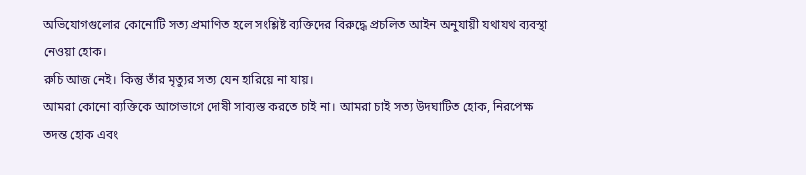অভিযোগগুলোর কোনোটি সত্য প্রমাণিত হলে সংশ্লিষ্ট ব্যক্তিদের বিরুদ্ধে প্রচলিত আইন অনুযায়ী যথাযথ ব্যবস্থা নেওয়া হোক।
রুচি আজ নেই। কিন্তু তাঁর মৃত্যুর সত্য যেন হারিয়ে না যায়।
আমরা কোনো ব্যক্তিকে আগেভাগে দোষী সাব্যস্ত করতে চাই না। আমরা চাই সত্য উদঘাটিত হোক, নিরপেক্ষ তদন্ত হোক এবং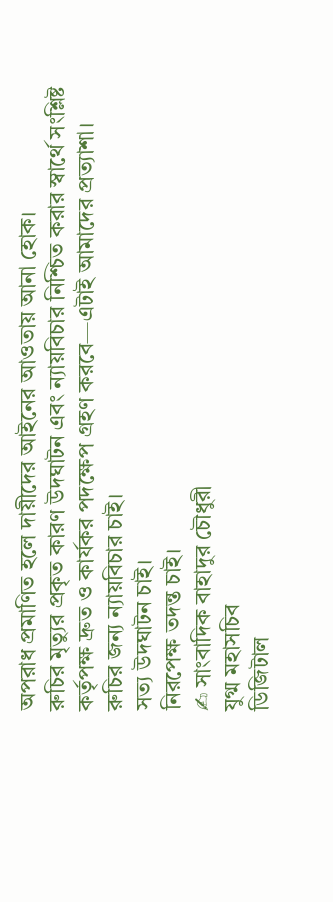অপরাধ প্রমাণিত হলে দায়ীদের আইনের আওতায় আনা হোক।
রুচির মৃত্যুর প্রকৃত কারণ উদঘাটন এবং ন্যায়বিচার নিশ্চিত করার স্বার্থে সংশ্লিষ্ট কর্তৃপক্ষ দ্রুত ও কার্যকর পদক্ষেপ গ্রহণ করবে—এটাই আমাদের প্রত্যাশা।
রুচির জন্য ন্যায়বিচার চাই।
সত্য উদঘাটন চাই।
নিরপেক্ষ তদন্ত চাই।
✍ সাংবাদিক বাহাদুর চৌধুরী
যুগ্ম মহাসচিব
ডিজিটাল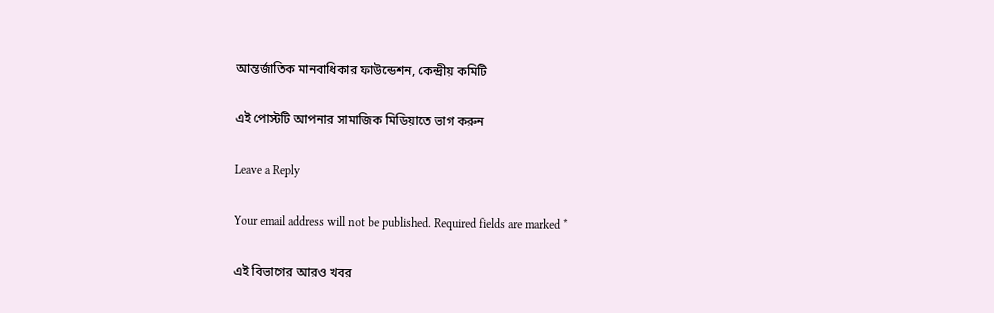আন্তর্জাতিক মানবাধিকার ফাউন্ডেশন, কেন্দ্রীয় কমিটি

এই পোস্টটি আপনার সামাজিক মিডিয়াতে ভাগ করুন

Leave a Reply

Your email address will not be published. Required fields are marked *

এই বিভাগের আরও খবর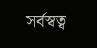সর্বস্বত্ব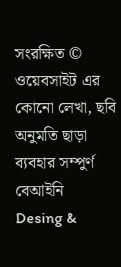সংরক্ষিত © ওয়েবসাইট এর কোনো লেখা, ছবি অনুমতি ছাড়া ব্যবহার সম্পুর্ণ বেআইনি
Desing &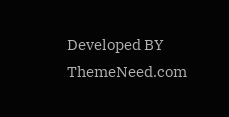Developed BY ThemeNeed.com